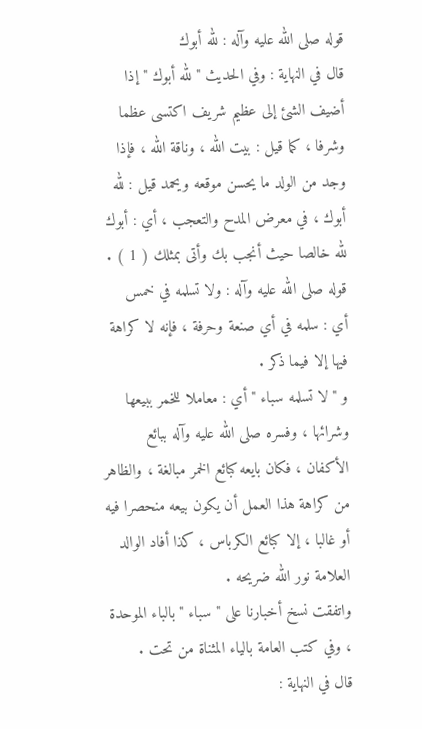قوله صلى الله عليه وآله : لله أبوك
قال في النهاية : وفي الحديث " لله أبوك " إذا أضيف الشئ إلى عظيم شريف اكتسى عظما وشرفا ، كما قيل : بيت الله ، وناقة الله ، فإذا وجد من الولد ما يحسن موقعه ويحمد قيل : لله أبوك ، في معرض المدح والتعجب ، أي : أبوك لله خالصا حيث أنجب بك وأتى بمثلك ( 1 ) .
قوله صلى الله عليه وآله : ولا تسلمه في خمس
أي : سلمه في أي صنعة وحرفة ، فإنه لا كراهة فيها إلا فيما ذكر .
و " لا تسلمه سباء " أي : معاملا للخمر ببيعها وشرائها ، وفسره صلى الله عليه وآله ببائع الأكفان ، فكان بايعه كبائع الخمر مبالغة ، والظاهر من كراهة هذا العمل أن يكون بيعه منحصرا فيه أو غالبا ، إلا كبائع الكرباس ، كذا أفاد الوالد العلامة نور الله ضريحه .
واتفقت نسخ أخبارنا على " سباء " بالباء الموحدة ، وفي كتب العامة بالياء المثناة من تحت .
قال في النهاية :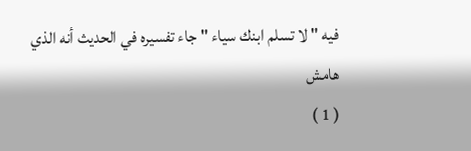فيه " لا تسلم ابنك سياء " جاء تفسيره في الحديث أنه الذي
هامش
( 1 )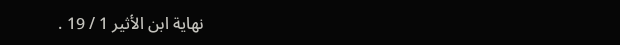نهاية ابن الأثير 1 / 19 .